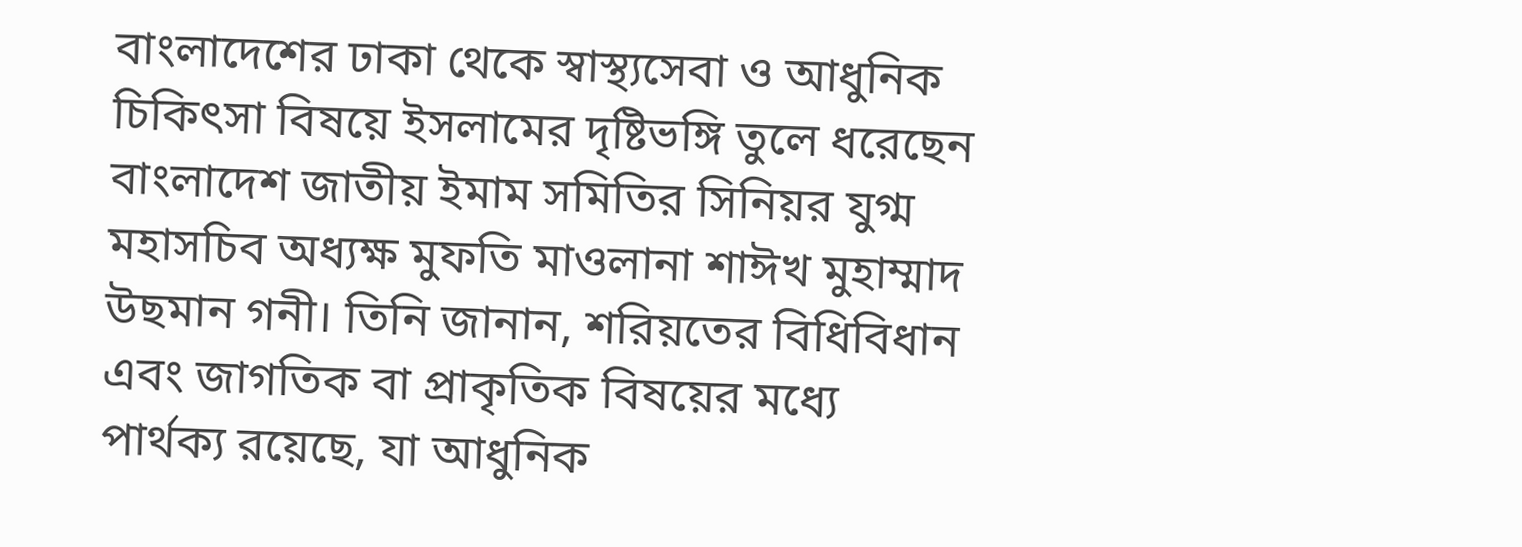বাংলাদেশের ঢাকা থেকে স্বাস্থ্যসেবা ও আধুনিক চিকিৎসা বিষয়ে ইসলামের দৃষ্টিভঙ্গি তুলে ধরেছেন বাংলাদেশ জাতীয় ইমাম সমিতির সিনিয়র যুগ্ম মহাসচিব অধ্যক্ষ মুফতি মাওলানা শাঈখ মুহাম্মাদ উছমান গনী। তিনি জানান, শরিয়তের বিধিবিধান এবং জাগতিক বা প্রাকৃতিক বিষয়ের মধ্যে পার্থক্য রয়েছে, যা আধুনিক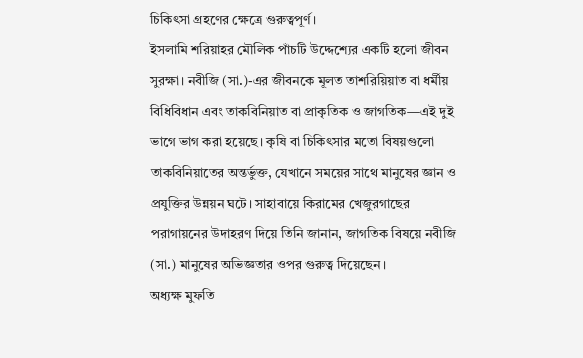চিকিৎসা গ্রহণের ক্ষেত্রে গুরুত্বপূর্ণ।
ইসলামি শরিয়াহর মৌলিক পাঁচটি উদ্দেশ্যের একটি হলো জীবন সুরক্ষা। নবীজি (সা.)-এর জীবনকে মূলত তাশরিয়িয়াত বা ধর্মীয় বিধিবিধান এবং তাকবিনিয়াত বা প্রাকৃতিক ও জাগতিক—এই দুই ভাগে ভাগ করা হয়েছে। কৃষি বা চিকিৎসার মতো বিষয়গুলো তাকবিনিয়াতের অন্তর্ভুক্ত, যেখানে সময়ের সাথে মানুষের জ্ঞান ও প্রযুক্তির উন্নয়ন ঘটে। সাহাবায়ে কিরামের খেজুরগাছের পরাগায়নের উদাহরণ দিয়ে তিনি জানান, জাগতিক বিষয়ে নবীজি (সা.) মানুষের অভিজ্ঞতার ওপর গুরুত্ব দিয়েছেন।
অধ্যক্ষ মুফতি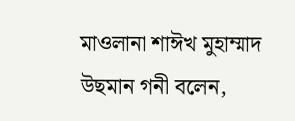মাওলানা শাঈখ মুহাম্মাদ উছমান গনী বলেন,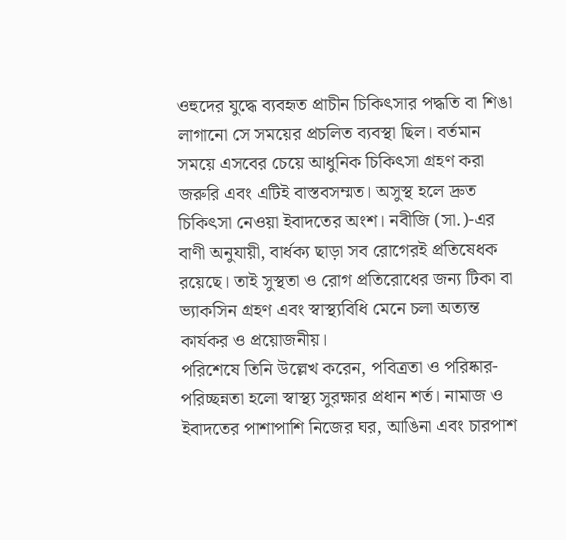ওহুদের যুদ্ধে ব্যবহৃত প্রাচীন চিকিৎসার পদ্ধতি বা শিঙা লাগানো সে সময়ের প্রচলিত ব্যবস্থা ছিল। বর্তমান সময়ে এসবের চেয়ে আধুনিক চিকিৎসা গ্রহণ করা জরুরি এবং এটিই বাস্তবসম্মত। অসুস্থ হলে দ্রুত চিকিৎসা নেওয়া ইবাদতের অংশ। নবীজি (সা.)-এর বাণী অনুযায়ী, বার্ধক্য ছাড়া সব রোগেরই প্রতিষেধক রয়েছে। তাই সুস্থতা ও রোগ প্রতিরোধের জন্য টিকা বা ভ্যাকসিন গ্রহণ এবং স্বাস্থ্যবিধি মেনে চলা অত্যন্ত কার্যকর ও প্রয়োজনীয়।
পরিশেষে তিনি উল্লেখ করেন, পবিত্রতা ও পরিষ্কার-পরিচ্ছন্নতা হলো স্বাস্থ্য সুরক্ষার প্রধান শর্ত। নামাজ ও ইবাদতের পাশাপাশি নিজের ঘর, আঙিনা এবং চারপাশ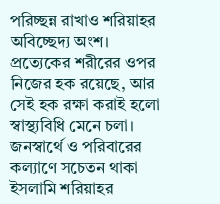পরিচ্ছন্ন রাখাও শরিয়াহর অবিচ্ছেদ্য অংশ। প্রত্যেকের শরীরের ওপর নিজের হক রয়েছে, আর সেই হক রক্ষা করাই হলো স্বাস্থ্যবিধি মেনে চলা। জনস্বার্থে ও পরিবারের কল্যাণে সচেতন থাকা ইসলামি শরিয়াহর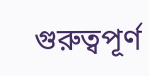গুরুত্বপূর্ণ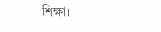শিক্ষা।